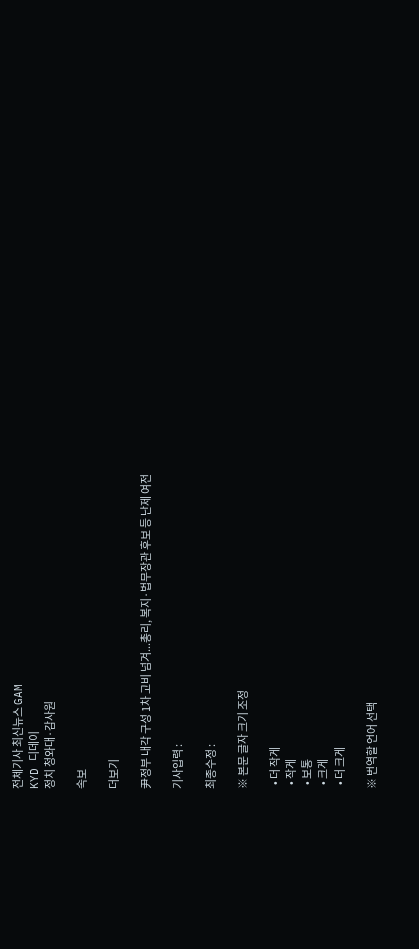전체기사 최신뉴스 GAM
KYD 디데이
정치 청와대·감사원

속보

더보기

尹정부 내각 구성 1차 고비 넘겨...총리, 복지·법무장관 후보 등 난제 여전

기사입력 :

최종수정 :

※ 본문 글자 크기 조정

  • 더 작게
  • 작게
  • 보통
  • 크게
  • 더 크게

※ 번역할 언어 선택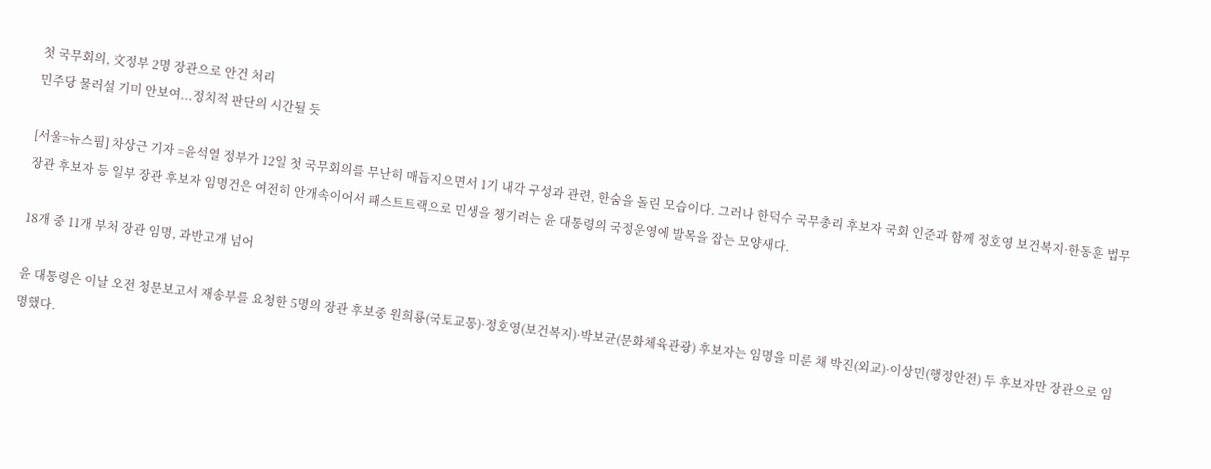첫 국무회의, 文정부 2명 장관으로 안건 처리
민주당 물러설 기미 안보여...정치적 판단의 시간될 듯

[서울=뉴스핌] 차상근 기자 =윤석열 정부가 12일 첫 국무회의를 무난히 매듭지으면서 1기 내각 구성과 관련, 한숨을 돌린 모습이다. 그러나 한덕수 국무총리 후보자 국회 인준과 함께 정호영 보건복지·한동훈 법무 장관 후보자 등 일부 장관 후보자 임명건은 여전히 안개속이어서 패스트트랙으로 민생을 챙기려는 윤 대통령의 국정운영에 발목을 잡는 모양새다.

18개 중 11개 부처 장관 임명, 과반고개 넘어

윤 대통령은 이날 오전 청문보고서 재송부를 요청한 5명의 장관 후보중 원희룡(국토교통)·정호영(보건복지)·박보균(문화체육관광) 후보자는 임명을 미룬 채 박진(외교)·이상민(행정안전) 두 후보자만 장관으로 임명했다.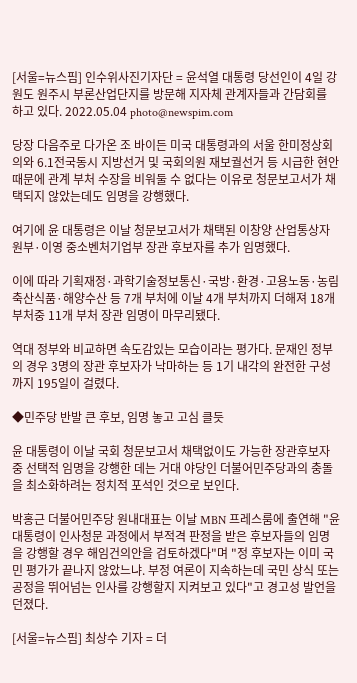[서울=뉴스핌] 인수위사진기자단 = 윤석열 대통령 당선인이 4일 강원도 원주시 부론산업단지를 방문해 지자체 관계자들과 간담회를 하고 있다. 2022.05.04 photo@newspim.com

당장 다음주로 다가온 조 바이든 미국 대통령과의 서울 한미정상회의와 6.1전국동시 지방선거 및 국회의원 재보궐선거 등 시급한 현안 때문에 관계 부처 수장을 비워둘 수 없다는 이유로 청문보고서가 채택되지 않았는데도 임명을 강행했다.

여기에 윤 대통령은 이날 청문보고서가 채택된 이창양 산업통상자원부·이영 중소벤처기업부 장관 후보자를 추가 임명했다.

이에 따라 기획재정·과학기술정보통신·국방·환경·고용노동·농림축산식품·해양수산 등 7개 부처에 이날 4개 부처까지 더해져 18개 부처중 11개 부처 장관 임명이 마무리됐다.

역대 정부와 비교하면 속도감있는 모습이라는 평가다. 문재인 정부의 경우 3명의 장관 후보자가 낙마하는 등 1기 내각의 완전한 구성까지 195일이 걸렸다.

◆민주당 반발 큰 후보, 임명 놓고 고심 클듯

윤 대통령이 이날 국회 청문보고서 채택없이도 가능한 장관후보자중 선택적 임명을 강행한 데는 거대 야당인 더불어민주당과의 충돌을 최소화하려는 정치적 포석인 것으로 보인다.

박홍근 더불어민주당 원내대표는 이날 MBN 프레스룸에 출연해 "윤 대통령이 인사청문 과정에서 부적격 판정을 받은 후보자들의 임명을 강행할 경우 해임건의안을 검토하겠다"며 "정 후보자는 이미 국민 평가가 끝나지 않았느냐. 부정 여론이 지속하는데 국민 상식 또는 공정을 뛰어넘는 인사를 강행할지 지켜보고 있다"고 경고성 발언을 던졌다.

[서울=뉴스핌] 최상수 기자 = 더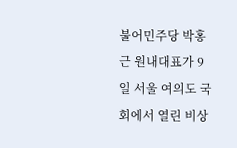불어민주당 박홍근 원내대표가 9일 서울 여의도 국회에서 열린 비상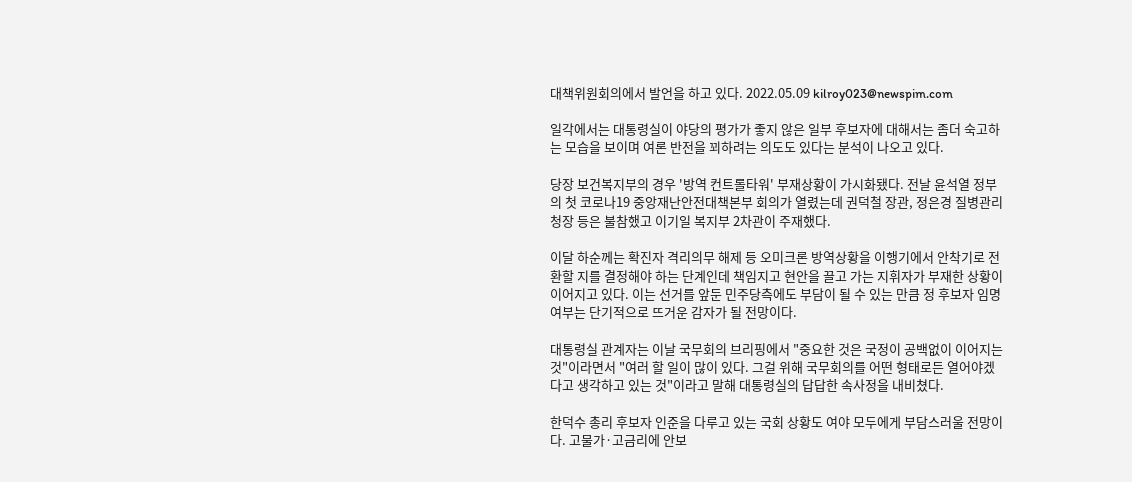대책위원회의에서 발언을 하고 있다. 2022.05.09 kilroy023@newspim.com

일각에서는 대통령실이 야당의 평가가 좋지 않은 일부 후보자에 대해서는 좀더 숙고하는 모습을 보이며 여론 반전을 꾀하려는 의도도 있다는 분석이 나오고 있다.

당장 보건복지부의 경우 '방역 컨트롤타워' 부재상황이 가시화됐다. 전날 윤석열 정부의 첫 코로나19 중앙재난안전대책본부 회의가 열렸는데 권덕철 장관, 정은경 질병관리청장 등은 불참했고 이기일 복지부 2차관이 주재했다.

이달 하순께는 확진자 격리의무 해제 등 오미크론 방역상황을 이행기에서 안착기로 전환할 지를 결정해야 하는 단계인데 책임지고 현안을 끌고 가는 지휘자가 부재한 상황이 이어지고 있다. 이는 선거를 앞둔 민주당측에도 부담이 될 수 있는 만큼 정 후보자 임명 여부는 단기적으로 뜨거운 감자가 될 전망이다.

대통령실 관계자는 이날 국무회의 브리핑에서 "중요한 것은 국정이 공백없이 이어지는 것"이라면서 "여러 할 일이 많이 있다. 그걸 위해 국무회의를 어떤 형태로든 열어야겠다고 생각하고 있는 것"이라고 말해 대통령실의 답답한 속사정을 내비쳤다.

한덕수 총리 후보자 인준을 다루고 있는 국회 상황도 여야 모두에게 부담스러울 전망이다. 고물가·고금리에 안보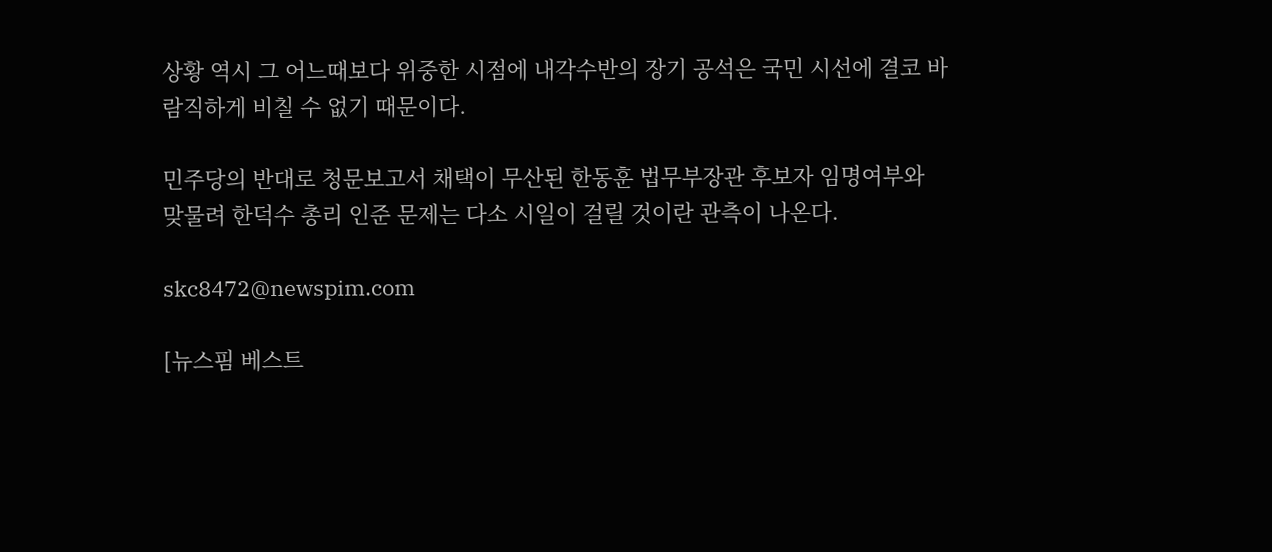상황 역시 그 어느때보다 위중한 시점에 내각수반의 장기 공석은 국민 시선에 결코 바람직하게 비칠 수 없기 때문이다.

민주당의 반대로 청문보고서 채택이 무산된 한동훈 법무부장관 후보자 임명여부와 맞물려 한덕수 총리 인준 문제는 다소 시일이 걸릴 것이란 관측이 나온다.

skc8472@newspim.com

[뉴스핌 베스트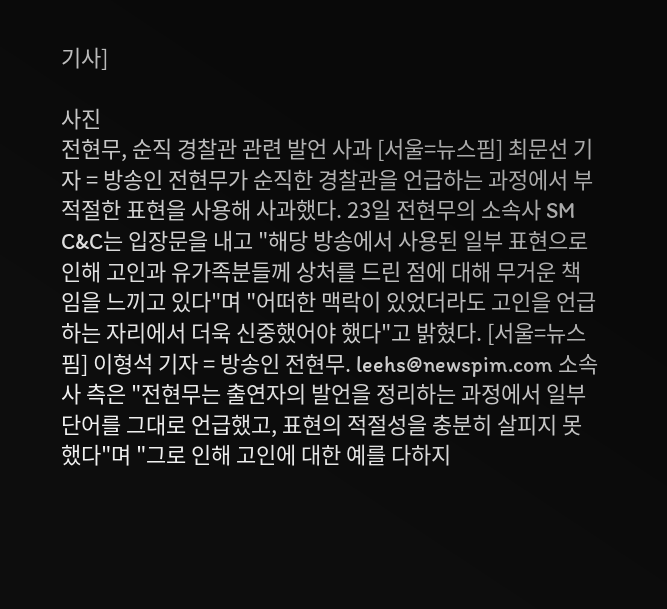기사]

사진
전현무, 순직 경찰관 관련 발언 사과 [서울=뉴스핌] 최문선 기자 = 방송인 전현무가 순직한 경찰관을 언급하는 과정에서 부적절한 표현을 사용해 사과했다. 23일 전현무의 소속사 SM C&C는 입장문을 내고 "해당 방송에서 사용된 일부 표현으로 인해 고인과 유가족분들께 상처를 드린 점에 대해 무거운 책임을 느끼고 있다"며 "어떠한 맥락이 있었더라도 고인을 언급하는 자리에서 더욱 신중했어야 했다"고 밝혔다. [서울=뉴스핌] 이형석 기자 = 방송인 전현무. leehs@newspim.com 소속사 측은 "전현무는 출연자의 발언을 정리하는 과정에서 일부 단어를 그대로 언급했고, 표현의 적절성을 충분히 살피지 못했다"며 "그로 인해 고인에 대한 예를 다하지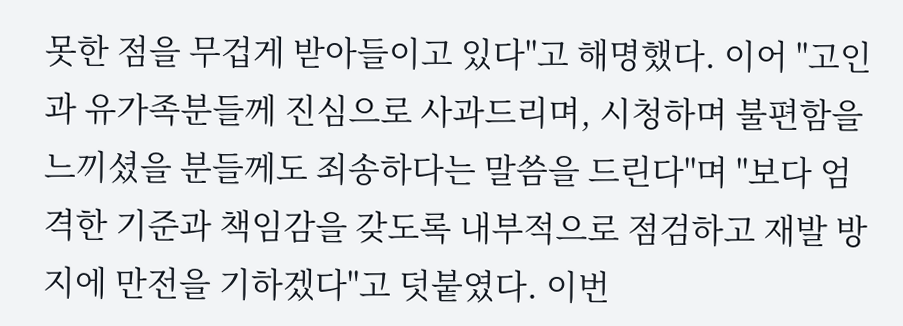못한 점을 무겁게 받아들이고 있다"고 해명했다. 이어 "고인과 유가족분들께 진심으로 사과드리며, 시청하며 불편함을 느끼셨을 분들께도 죄송하다는 말씀을 드린다"며 "보다 엄격한 기준과 책임감을 갖도록 내부적으로 점검하고 재발 방지에 만전을 기하겠다"고 덧붙였다. 이번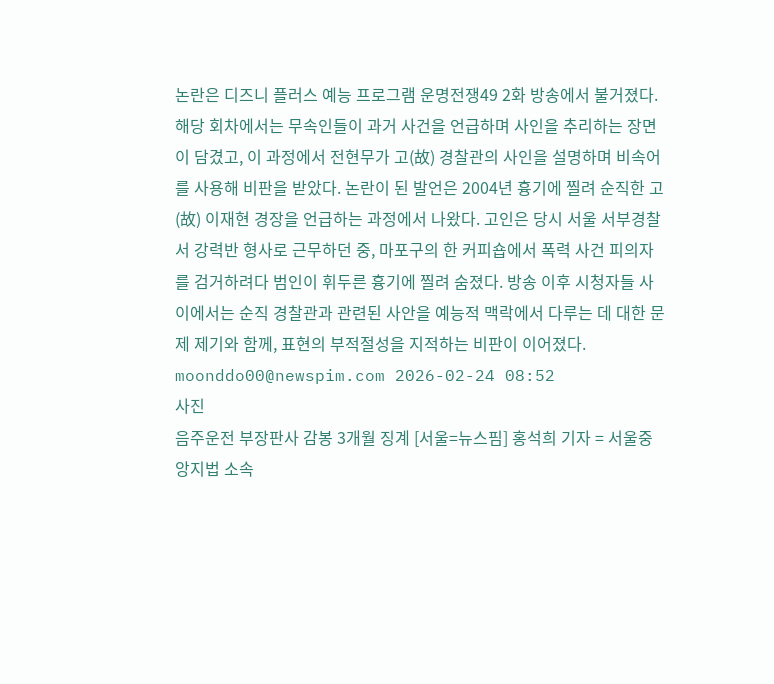논란은 디즈니 플러스 예능 프로그램 운명전쟁49 2화 방송에서 불거졌다. 해당 회차에서는 무속인들이 과거 사건을 언급하며 사인을 추리하는 장면이 담겼고, 이 과정에서 전현무가 고(故) 경찰관의 사인을 설명하며 비속어를 사용해 비판을 받았다. 논란이 된 발언은 2004년 흉기에 찔려 순직한 고(故) 이재현 경장을 언급하는 과정에서 나왔다. 고인은 당시 서울 서부경찰서 강력반 형사로 근무하던 중, 마포구의 한 커피숍에서 폭력 사건 피의자를 검거하려다 범인이 휘두른 흉기에 찔려 숨졌다. 방송 이후 시청자들 사이에서는 순직 경찰관과 관련된 사안을 예능적 맥락에서 다루는 데 대한 문제 제기와 함께, 표현의 부적절성을 지적하는 비판이 이어졌다. moonddo00@newspim.com 2026-02-24 08:52
사진
음주운전 부장판사 감봉 3개월 징계 [서울=뉴스핌] 홍석희 기자 = 서울중앙지법 소속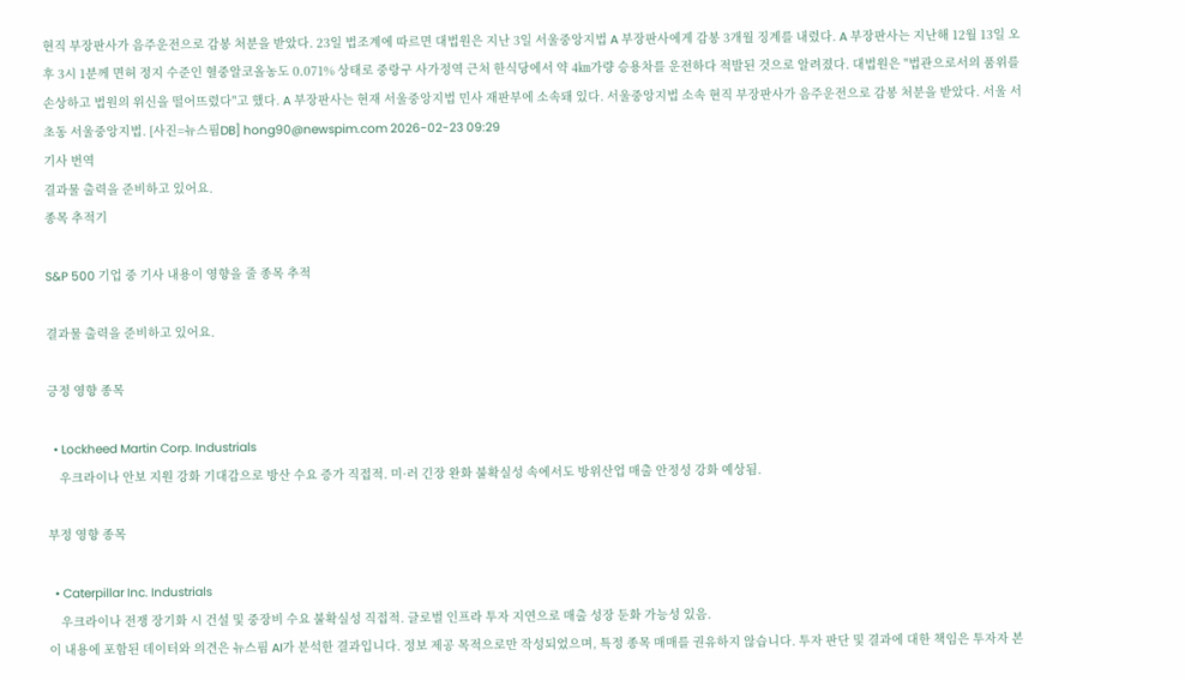현직 부장판사가 음주운전으로 감봉 처분을 받았다. 23일 법조계에 따르면 대법원은 지난 3일 서울중앙지법 A 부장판사에게 감봉 3개월 징계를 내렸다. A 부장판사는 지난해 12월 13일 오후 3시 1분께 면허 정지 수준인 혈중알코올농도 0.071% 상태로 중랑구 사가정역 근처 한식당에서 약 4㎞가량 승용차를 운전하다 적발된 것으로 알려졌다. 대법원은 "법관으로서의 품위를 손상하고 법원의 위신을 떨어뜨렸다"고 했다. A 부장판사는 현재 서울중앙지법 민사 재판부에 소속돼 있다. 서울중앙지법 소속 현직 부장판사가 음주운전으로 감봉 처분을 받았다. 서울 서초동 서울중앙지법. [사진=뉴스핌DB] hong90@newspim.com 2026-02-23 09:29
기사 번역
결과물 출력을 준비하고 있어요.
종목 추적기

S&P 500 기업 중 기사 내용이 영향을 줄 종목 추적

결과물 출력을 준비하고 있어요.

긍정 영향 종목

  • Lockheed Martin Corp. Industrials
    우크라이나 안보 지원 강화 기대감으로 방산 수요 증가 직접적. 미·러 긴장 완화 불확실성 속에서도 방위산업 매출 안정성 강화 예상됨.

부정 영향 종목

  • Caterpillar Inc. Industrials
    우크라이나 전쟁 장기화 시 건설 및 중장비 수요 불확실성 직접적. 글로벌 인프라 투자 지연으로 매출 성장 둔화 가능성 있음.
이 내용에 포함된 데이터와 의견은 뉴스핌 AI가 분석한 결과입니다. 정보 제공 목적으로만 작성되었으며, 특정 종목 매매를 권유하지 않습니다. 투자 판단 및 결과에 대한 책임은 투자자 본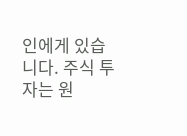인에게 있습니다. 주식 투자는 원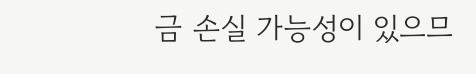금 손실 가능성이 있으므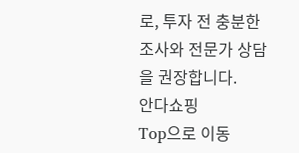로, 투자 전 충분한 조사와 전문가 상담을 권장합니다.
안다쇼핑
Top으로 이동